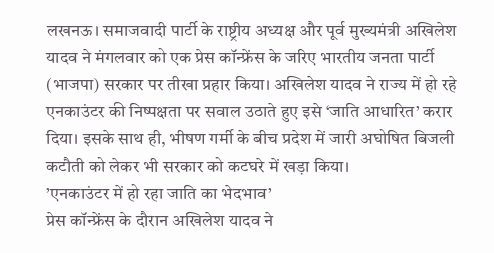लखनऊ। समाजवादी पार्टी के राष्ट्रीय अध्यक्ष और पूर्व मुख्यमंत्री अखिलेश यादव ने मंगलवार को एक प्रेस कॉन्फ्रेंस के जरिए भारतीय जनता पार्टी (भाजपा) सरकार पर तीखा प्रहार किया। अखिलेश यादव ने राज्य में हो रहे एनकाउंटर की निष्पक्षता पर सवाल उठाते हुए इसे ‘जाति आधारित’ करार दिया। इसके साथ ही, भीषण गर्मी के बीच प्रदेश में जारी अघोषित बिजली कटौती को लेकर भी सरकार को कटघरे में खड़ा किया।
’एनकाउंटर में हो रहा जाति का भेदभाव’
प्रेस कॉन्फ्रेंस के दौरान अखिलेश यादव ने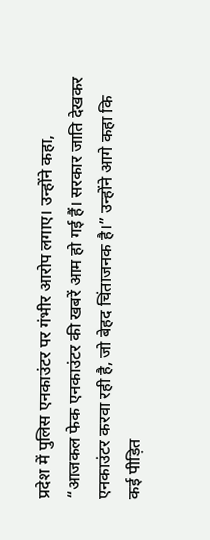प्रदेश में पुलिस एनकाउंटर पर गंभीर आरोप लगाए। उन्होंने कहा, “आजकल फेक एनकाउंटर की खबरें आम हो गई हैं। सरकार जाति देखकर एनकाउंटर करवा रही है, जो बेहद चिंताजनक है।” उन्होंने आगे कहा कि कई पीड़ित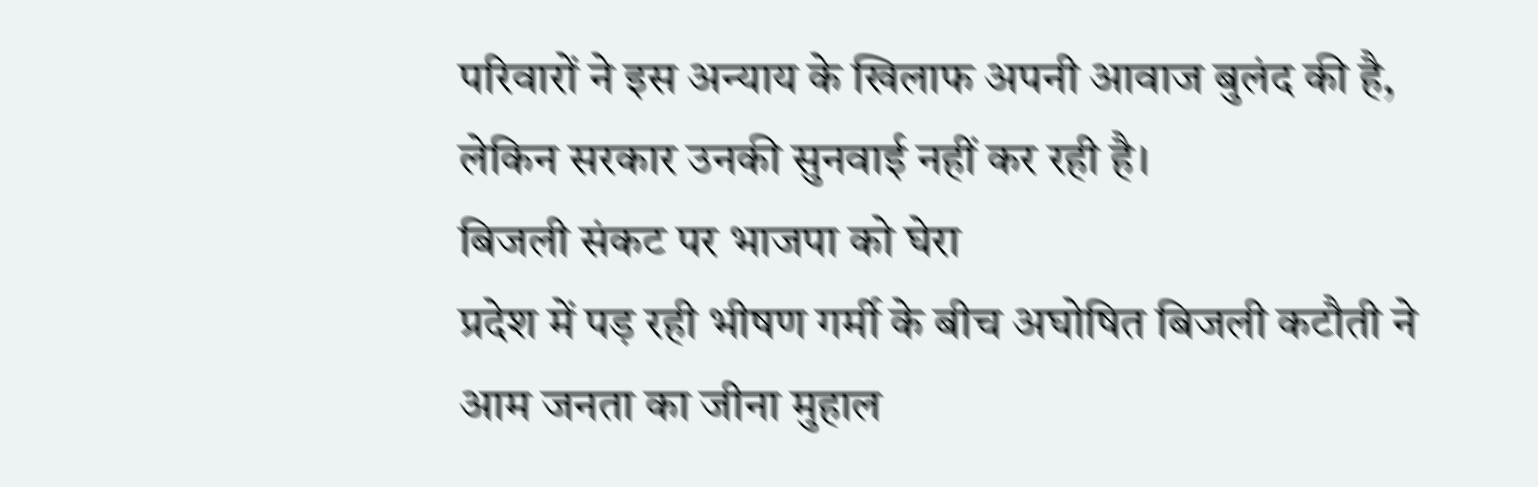परिवारों ने इस अन्याय के खिलाफ अपनी आवाज बुलंद की है, लेकिन सरकार उनकी सुनवाई नहीं कर रही है।
बिजली संकट पर भाजपा को घेरा
प्रदेश में पड़ रही भीषण गर्मी के बीच अघोषित बिजली कटौती ने आम जनता का जीना मुहाल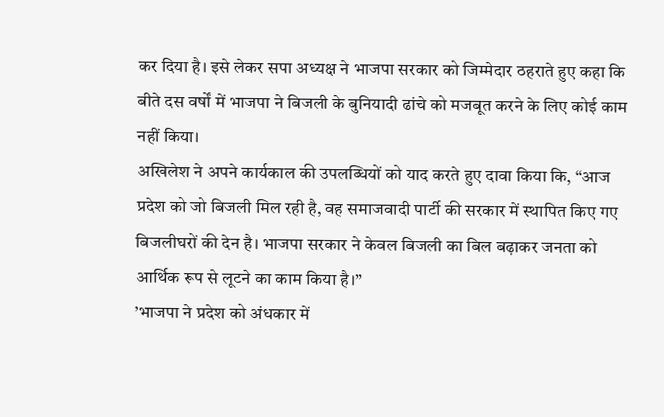कर दिया है। इसे लेकर सपा अध्यक्ष ने भाजपा सरकार को जिम्मेदार ठहराते हुए कहा कि बीते दस वर्षों में भाजपा ने बिजली के बुनियादी ढांचे को मजबूत करने के लिए कोई काम नहीं किया।
अखिलेश ने अपने कार्यकाल की उपलब्धियों को याद करते हुए दावा किया कि, “आज प्रदेश को जो बिजली मिल रही है, वह समाजवादी पार्टी की सरकार में स्थापित किए गए बिजलीघरों की देन है। भाजपा सरकार ने केवल बिजली का बिल बढ़ाकर जनता को आर्थिक रूप से लूटने का काम किया है।”
’भाजपा ने प्रदेश को अंधकार में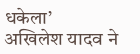धकेला’
अखिलेश यादव ने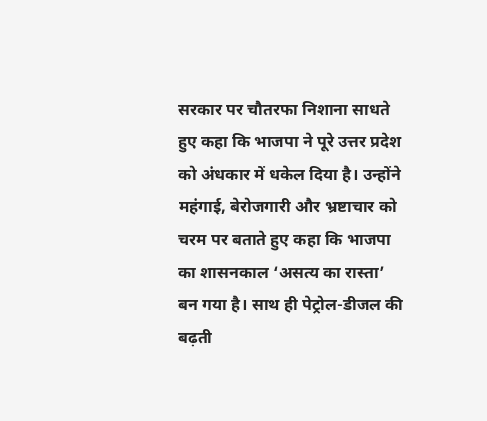सरकार पर चौतरफा निशाना साधते हुए कहा कि भाजपा ने पूरे उत्तर प्रदेश को अंधकार में धकेल दिया है। उन्होंने महंगाई, बेरोजगारी और भ्रष्टाचार को चरम पर बताते हुए कहा कि भाजपा का शासनकाल ‘असत्य का रास्ता’ बन गया है। साथ ही पेट्रोल-डीजल की बढ़ती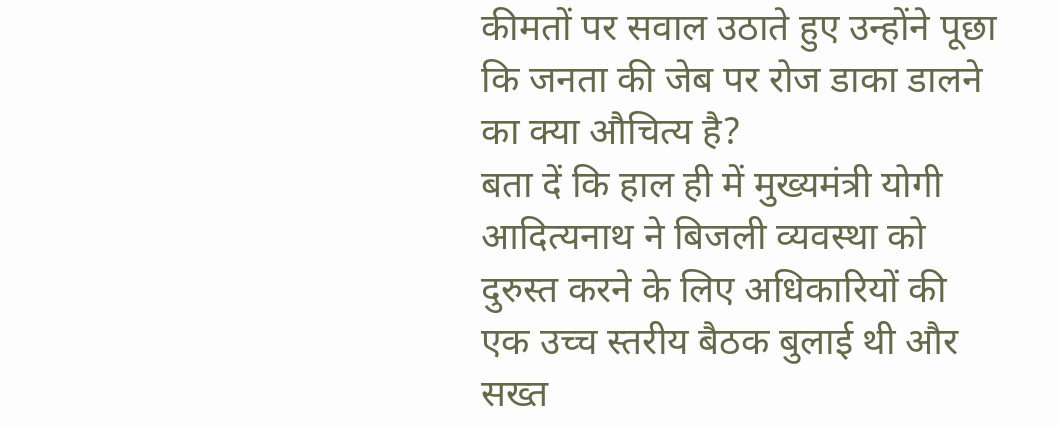कीमतों पर सवाल उठाते हुए उन्होंने पूछा कि जनता की जेब पर रोज डाका डालने का क्या औचित्य है?
बता दें कि हाल ही में मुख्यमंत्री योगी आदित्यनाथ ने बिजली व्यवस्था को दुरुस्त करने के लिए अधिकारियों की एक उच्च स्तरीय बैठक बुलाई थी और सख्त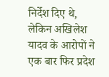निर्देश दिए थे, लेकिन अखिलेश यादव के आरोपों ने एक बार फिर प्रदेश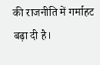की राजनीति में गर्माहट बढ़ा दी है।